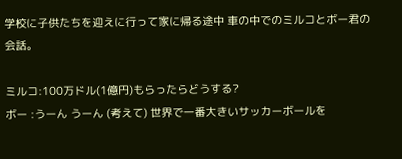学校に子供たちを迎えに行って家に帰る途中 車の中でのミルコとボー君の会話。

ミルコ:100万ドル(1億円)もらったらどうする?
ボー :うーん うーん (考えて) 世界で一番大きいサッカーボールを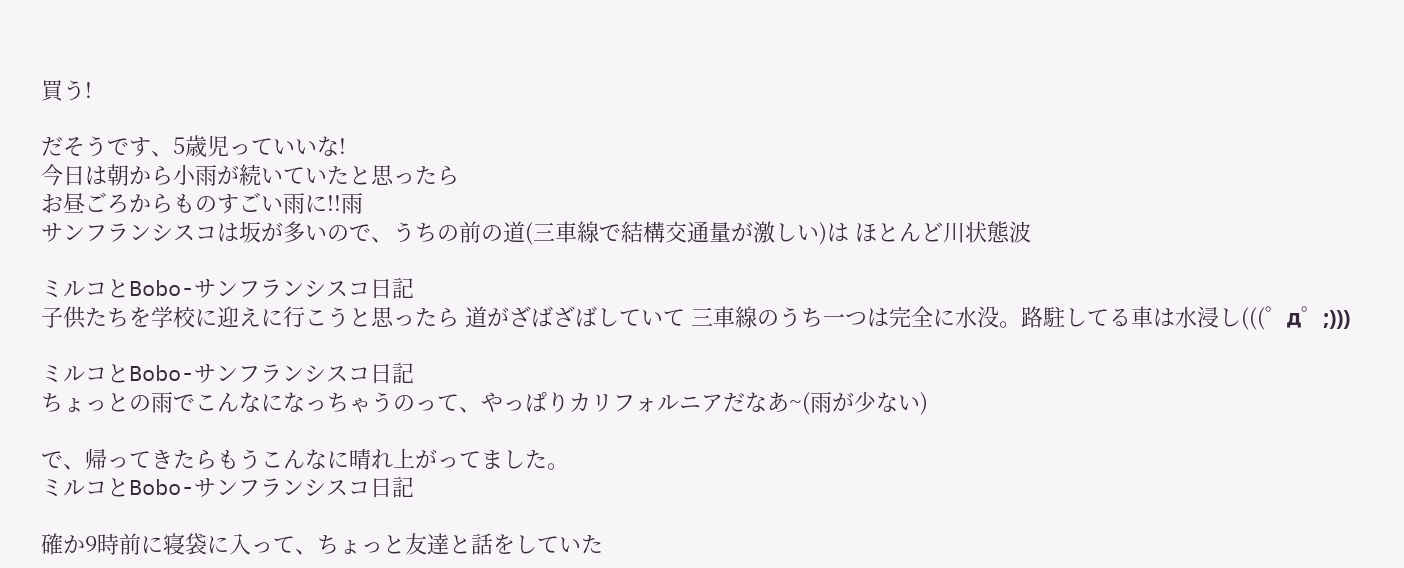買う!

だそうです、5歳児っていいな!
今日は朝から小雨が続いていたと思ったら
お昼ごろからものすごい雨に!!雨
サンフランシスコは坂が多いので、うちの前の道(三車線で結構交通量が激しい)は ほとんど川状態波

ミルコとBobo-サンフランシスコ日記
子供たちを学校に迎えに行こうと思ったら 道がざばざばしていて 三車線のうち一つは完全に水没。路駐してる車は水浸し(((゜д゜;)))

ミルコとBobo-サンフランシスコ日記
ちょっとの雨でこんなになっちゃうのって、やっぱりカリフォルニアだなあ~(雨が少ない)

で、帰ってきたらもうこんなに晴れ上がってました。
ミルコとBobo-サンフランシスコ日記

確か9時前に寝袋に入って、ちょっと友達と話をしていた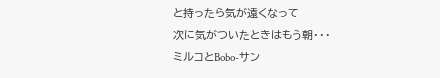と持ったら気が遠くなって
次に気がついたときはもう朝・・・
ミルコとBobo-サン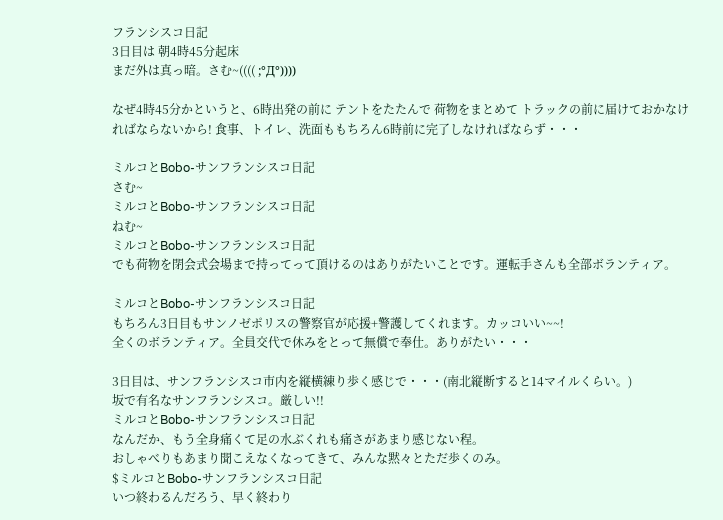フランシスコ日記
3日目は 朝4時45分起床
まだ外は真っ暗。さむ~(((( ;°Д°))))

なぜ4時45分かというと、6時出発の前に テントをたたんで 荷物をまとめて トラックの前に届けておかなければならないから! 食事、トイレ、洗面ももちろん6時前に完了しなければならず・・・

ミルコとBobo-サンフランシスコ日記
さむ~
ミルコとBobo-サンフランシスコ日記
ねむ~
ミルコとBobo-サンフランシスコ日記
でも荷物を閉会式会場まで持ってって頂けるのはありがたいことです。運転手さんも全部ボランティア。

ミルコとBobo-サンフランシスコ日記
もちろん3日目もサンノゼポリスの警察官が応援+警護してくれます。カッコいい~~!
全くのボランティア。全員交代で休みをとって無償で奉仕。ありがたい・・・

3日目は、サンフランシスコ市内を縦横練り歩く感じで・・・(南北縦断すると14マイルくらい。)
坂で有名なサンフランシスコ。厳しい!!
ミルコとBobo-サンフランシスコ日記
なんだか、もう全身痛くて足の水ぶくれも痛さがあまり感じない程。
おしゃべりもあまり聞こえなくなってきて、みんな黙々とただ歩くのみ。
$ミルコとBobo-サンフランシスコ日記
いつ終わるんだろう、早く終わり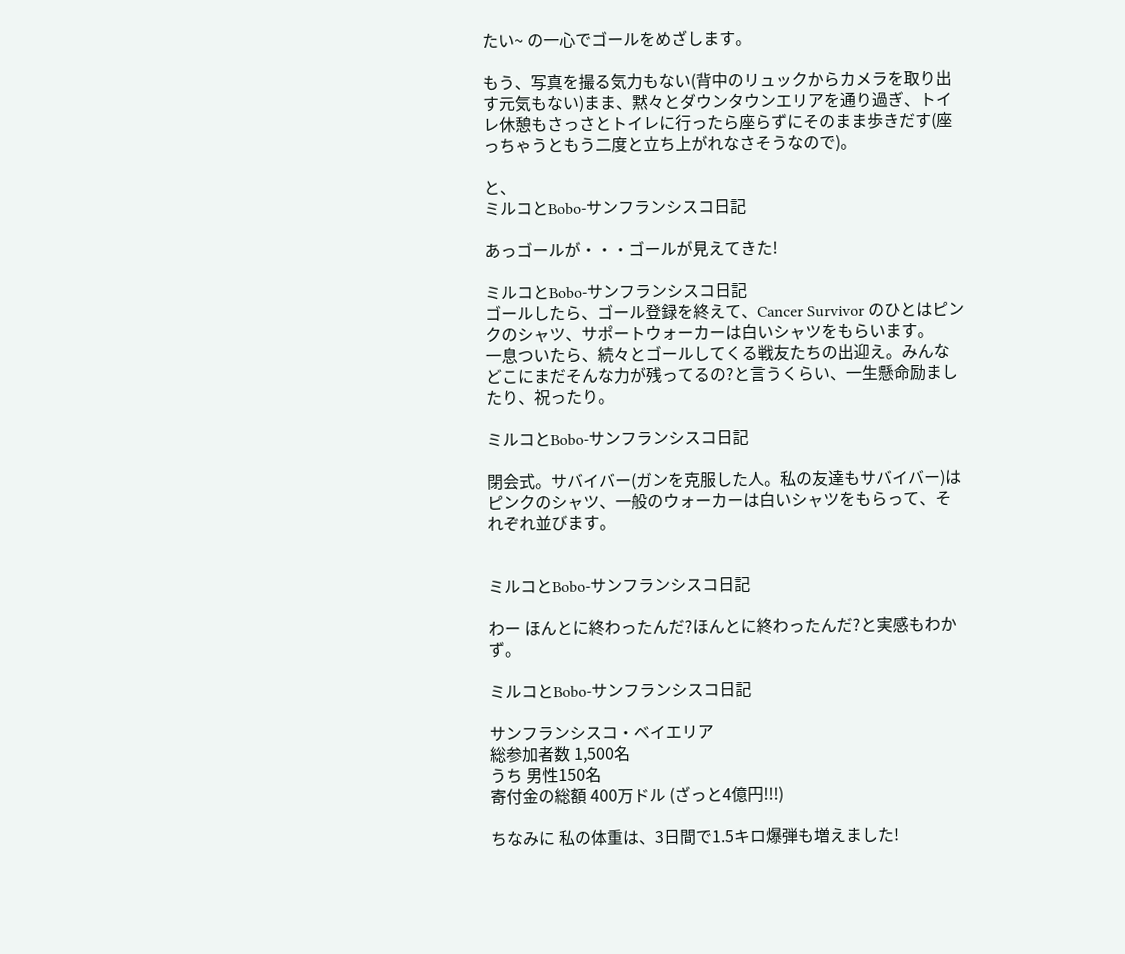たい~ の一心でゴールをめざします。

もう、写真を撮る気力もない(背中のリュックからカメラを取り出す元気もない)まま、黙々とダウンタウンエリアを通り過ぎ、トイレ休憩もさっさとトイレに行ったら座らずにそのまま歩きだす(座っちゃうともう二度と立ち上がれなさそうなので)。

と、
ミルコとBobo-サンフランシスコ日記

あっゴールが・・・ゴールが見えてきた!

ミルコとBobo-サンフランシスコ日記
ゴールしたら、ゴール登録を終えて、Cancer Survivor のひとはピンクのシャツ、サポートウォーカーは白いシャツをもらいます。
一息ついたら、続々とゴールしてくる戦友たちの出迎え。みんな どこにまだそんな力が残ってるの?と言うくらい、一生懸命励ましたり、祝ったり。

ミルコとBobo-サンフランシスコ日記

閉会式。サバイバー(ガンを克服した人。私の友達もサバイバー)はピンクのシャツ、一般のウォーカーは白いシャツをもらって、それぞれ並びます。


ミルコとBobo-サンフランシスコ日記

わー ほんとに終わったんだ?ほんとに終わったんだ?と実感もわかず。

ミルコとBobo-サンフランシスコ日記

サンフランシスコ・ベイエリア
総参加者数 1,500名
うち 男性150名
寄付金の総額 400万ドル (ざっと4億円!!!)

ちなみに 私の体重は、3日間で1.5キロ爆弾も増えました!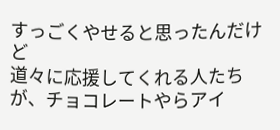すっごくやせると思ったんだけど
道々に応援してくれる人たちが、チョコレートやらアイ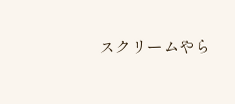スクリームやら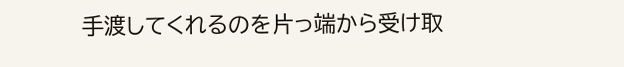手渡してくれるのを片っ端から受け取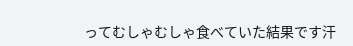ってむしゃむしゃ食べていた結果です汗